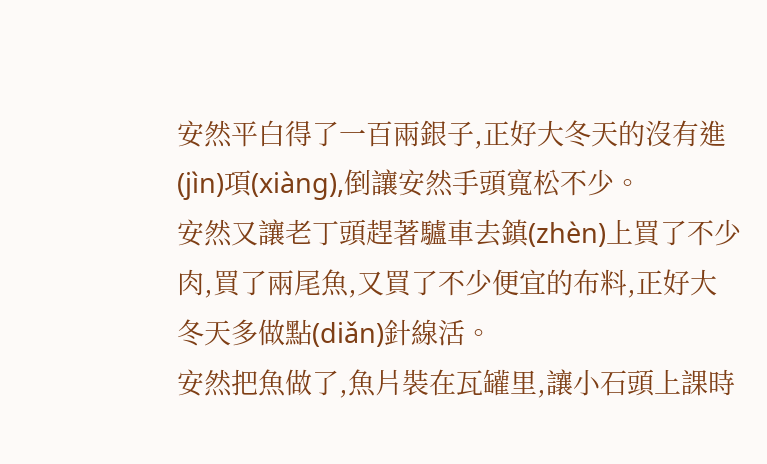安然平白得了一百兩銀子,正好大冬天的沒有進(jìn)項(xiàng),倒讓安然手頭寬松不少。
安然又讓老丁頭趕著驢車去鎮(zhèn)上買了不少肉,買了兩尾魚,又買了不少便宜的布料,正好大冬天多做點(diǎn)針線活。
安然把魚做了,魚片裝在瓦罐里,讓小石頭上課時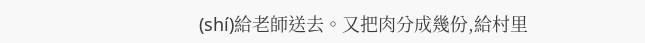(shí)給老師送去。又把肉分成幾份,給村里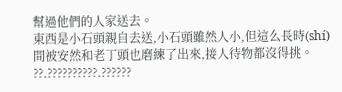幫過他們的人家送去。
東西是小石頭親自去送,小石頭雖然人小,但這么長時(shí)間被安然和老丁頭也磨練了出來,接人待物都沒得挑。 ??.??????????.??????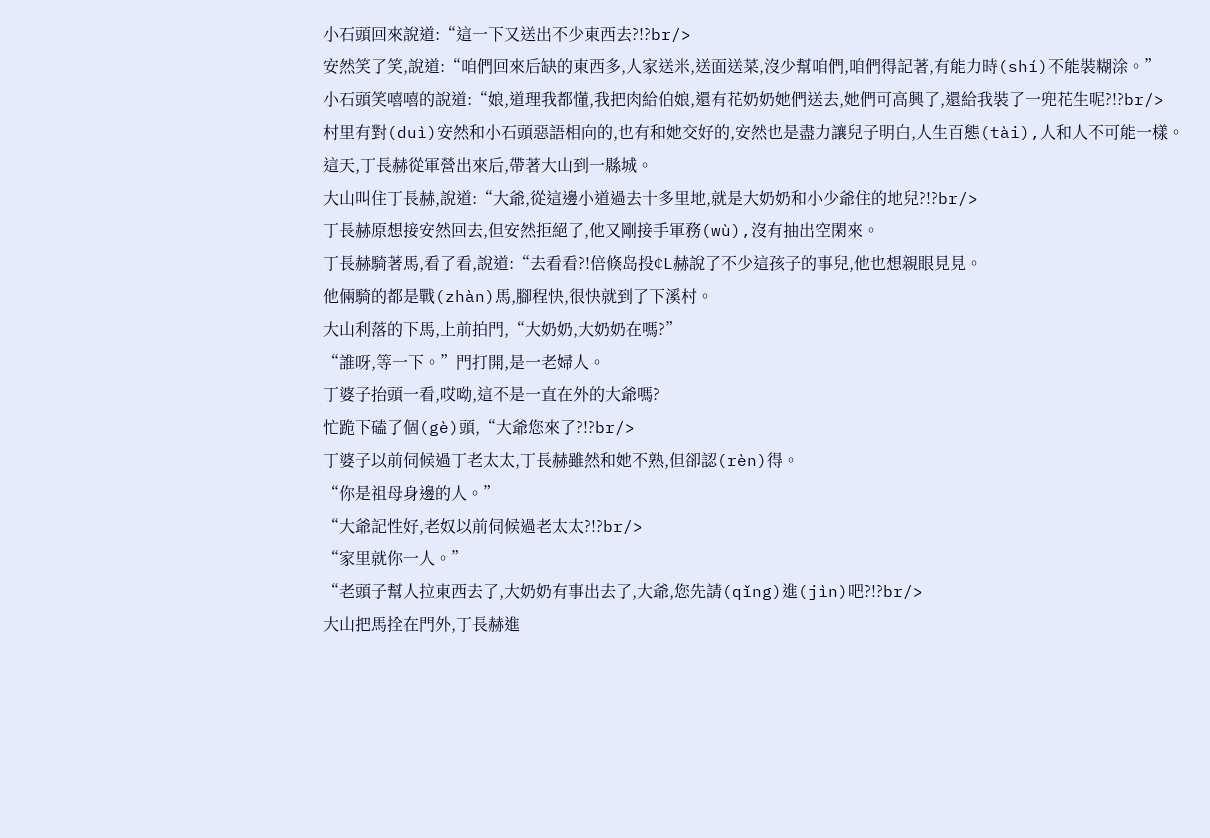小石頭回來說道:“這一下又送出不少東西去?!?br/>
安然笑了笑,說道:“咱們回來后缺的東西多,人家送米,送面送菜,沒少幫咱們,咱們得記著,有能力時(shí)不能裝糊涂。”
小石頭笑嘻嘻的說道:“娘,道理我都懂,我把肉給伯娘,還有花奶奶她們送去,她們可高興了,還給我裝了一兜花生呢?!?br/>
村里有對(duì)安然和小石頭惡語相向的,也有和她交好的,安然也是盡力讓兒子明白,人生百態(tài),人和人不可能一樣。
這天,丁長赫從軍營出來后,帶著大山到一縣城。
大山叫住丁長赫,說道:“大爺,從這邊小道過去十多里地,就是大奶奶和小少爺住的地兒?!?br/>
丁長赫原想接安然回去,但安然拒絕了,他又剛接手軍務(wù),沒有抽出空閑來。
丁長赫騎著馬,看了看,說道:“去看看?!倍倏岛投¢L赫說了不少這孩子的事兒,他也想親眼見見。
他倆騎的都是戰(zhàn)馬,腳程快,很快就到了下溪村。
大山利落的下馬,上前拍門,“大奶奶,大奶奶在嗎?”
“誰呀,等一下。”門打開,是一老婦人。
丁婆子抬頭一看,哎呦,這不是一直在外的大爺嗎?
忙跪下磕了個(gè)頭,“大爺您來了?!?br/>
丁婆子以前伺候過丁老太太,丁長赫雖然和她不熟,但卻認(rèn)得。
“你是祖母身邊的人。”
“大爺記性好,老奴以前伺候過老太太?!?br/>
“家里就你一人。”
“老頭子幫人拉東西去了,大奶奶有事出去了,大爺,您先請(qǐng)進(jìn)吧?!?br/>
大山把馬拴在門外,丁長赫進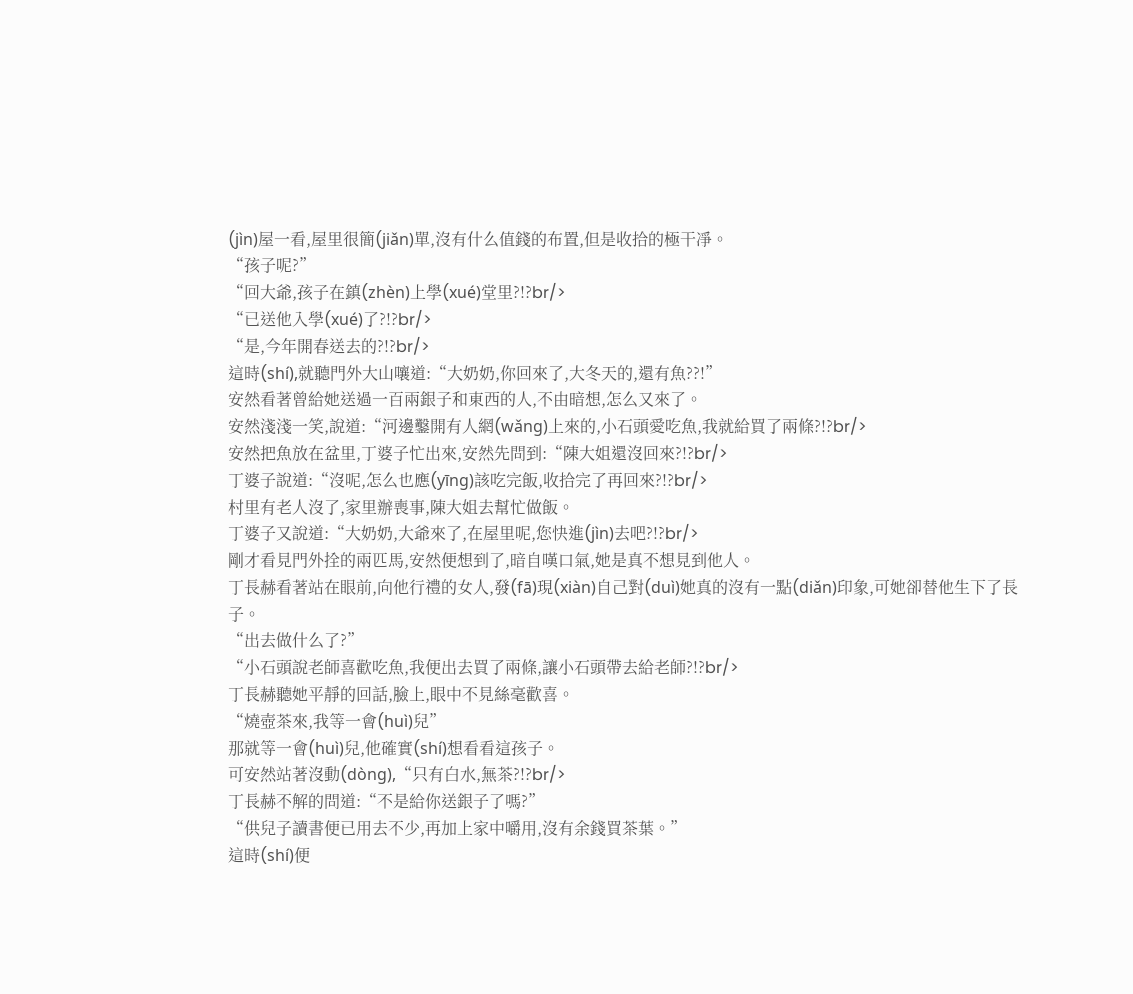(jìn)屋一看,屋里很簡(jiǎn)單,沒有什么值錢的布置,但是收拾的極干凈。
“孩子呢?”
“回大爺,孩子在鎮(zhèn)上學(xué)堂里?!?br/>
“已送他入學(xué)了?!?br/>
“是,今年開春送去的?!?br/>
這時(shí),就聽門外大山嚷道:“大奶奶,你回來了,大冬天的,還有魚??!”
安然看著曾給她送過一百兩銀子和東西的人,不由暗想,怎么又來了。
安然淺淺一笑,說道:“河邊鑿開有人網(wǎng)上來的,小石頭愛吃魚,我就給買了兩條?!?br/>
安然把魚放在盆里,丁婆子忙出來,安然先問到:“陳大姐還沒回來?!?br/>
丁婆子說道:“沒呢,怎么也應(yīng)該吃完飯,收拾完了再回來?!?br/>
村里有老人沒了,家里辦喪事,陳大姐去幫忙做飯。
丁婆子又說道:“大奶奶,大爺來了,在屋里呢,您快進(jìn)去吧?!?br/>
剛才看見門外拴的兩匹馬,安然便想到了,暗自嘆口氣,她是真不想見到他人。
丁長赫看著站在眼前,向他行禮的女人,發(fā)現(xiàn)自己對(duì)她真的沒有一點(diǎn)印象,可她卻替他生下了長子。
“出去做什么了?”
“小石頭說老師喜歡吃魚,我便出去買了兩條,讓小石頭帶去給老師?!?br/>
丁長赫聽她平靜的回話,臉上,眼中不見絲毫歡喜。
“燒壺茶來,我等一會(huì)兒”
那就等一會(huì)兒,他確實(shí)想看看這孩子。
可安然站著沒動(dòng),“只有白水,無茶?!?br/>
丁長赫不解的問道:“不是給你送銀子了嗎?”
“供兒子讀書便已用去不少,再加上家中嚼用,沒有余錢買茶葉。”
這時(shí)便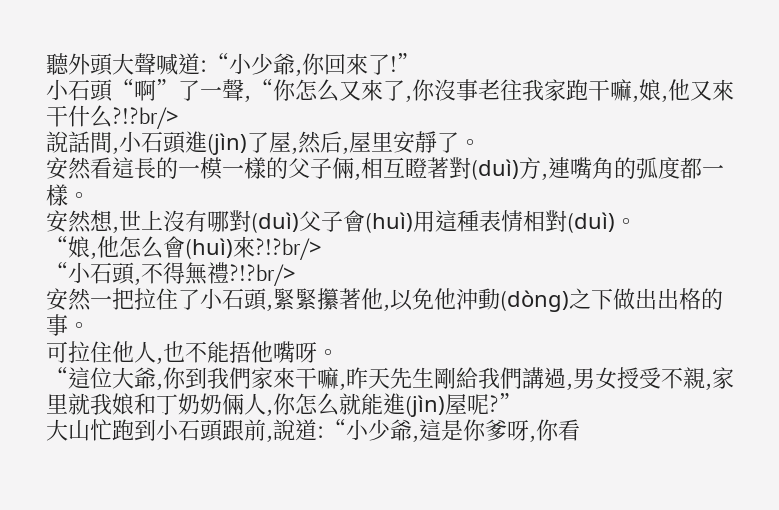聽外頭大聲喊道:“小少爺,你回來了!”
小石頭“啊”了一聲,“你怎么又來了,你沒事老往我家跑干嘛,娘,他又來干什么?!?br/>
說話間,小石頭進(jìn)了屋,然后,屋里安靜了。
安然看這長的一模一樣的父子倆,相互瞪著對(duì)方,連嘴角的弧度都一樣。
安然想,世上沒有哪對(duì)父子會(huì)用這種表情相對(duì)。
“娘,他怎么會(huì)來?!?br/>
“小石頭,不得無禮?!?br/>
安然一把拉住了小石頭,緊緊攥著他,以免他沖動(dòng)之下做出出格的事。
可拉住他人,也不能捂他嘴呀。
“這位大爺,你到我們家來干嘛,昨天先生剛給我們講過,男女授受不親,家里就我娘和丁奶奶倆人,你怎么就能進(jìn)屋呢?”
大山忙跑到小石頭跟前,說道:“小少爺,這是你爹呀,你看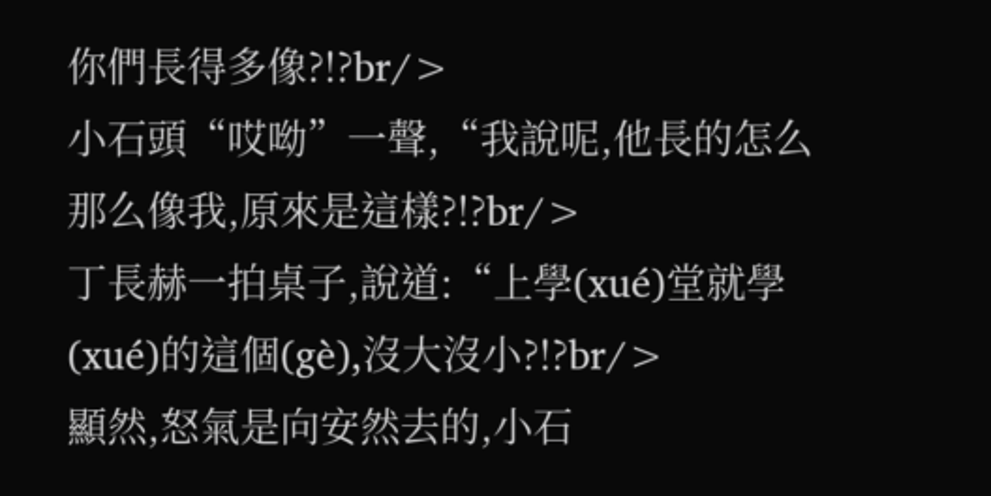你們長得多像?!?br/>
小石頭“哎呦”一聲,“我說呢,他長的怎么那么像我,原來是這樣?!?br/>
丁長赫一拍桌子,說道:“上學(xué)堂就學(xué)的這個(gè),沒大沒小?!?br/>
顯然,怒氣是向安然去的,小石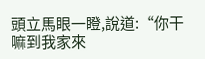頭立馬眼一瞪,說道:“你干嘛到我家來